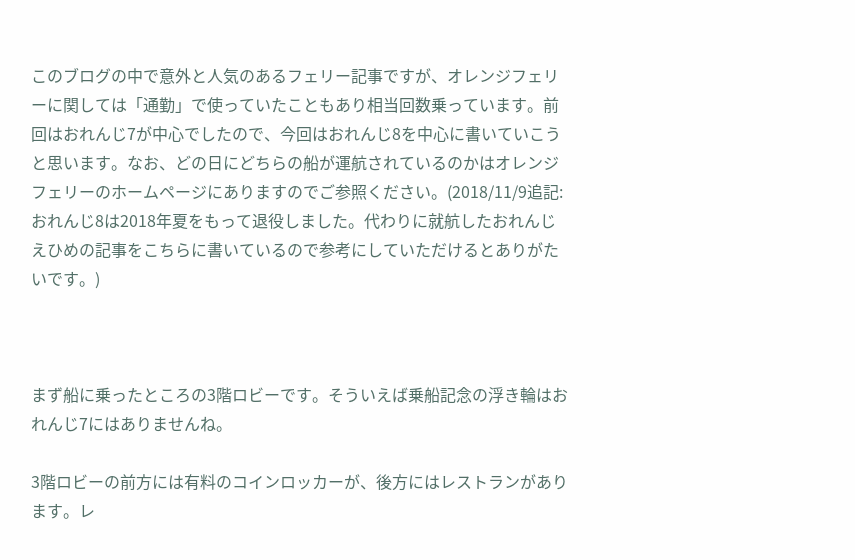このブログの中で意外と人気のあるフェリー記事ですが、オレンジフェリーに関しては「通勤」で使っていたこともあり相当回数乗っています。前回はおれんじ7が中心でしたので、今回はおれんじ8を中心に書いていこうと思います。なお、どの日にどちらの船が運航されているのかはオレンジフェリーのホームページにありますのでご参照ください。(2018/11/9追記:おれんじ8は2018年夏をもって退役しました。代わりに就航したおれんじえひめの記事をこちらに書いているので参考にしていただけるとありがたいです。)



まず船に乗ったところの3階ロビーです。そういえば乗船記念の浮き輪はおれんじ7にはありませんね。

3階ロビーの前方には有料のコインロッカーが、後方にはレストランがあります。レ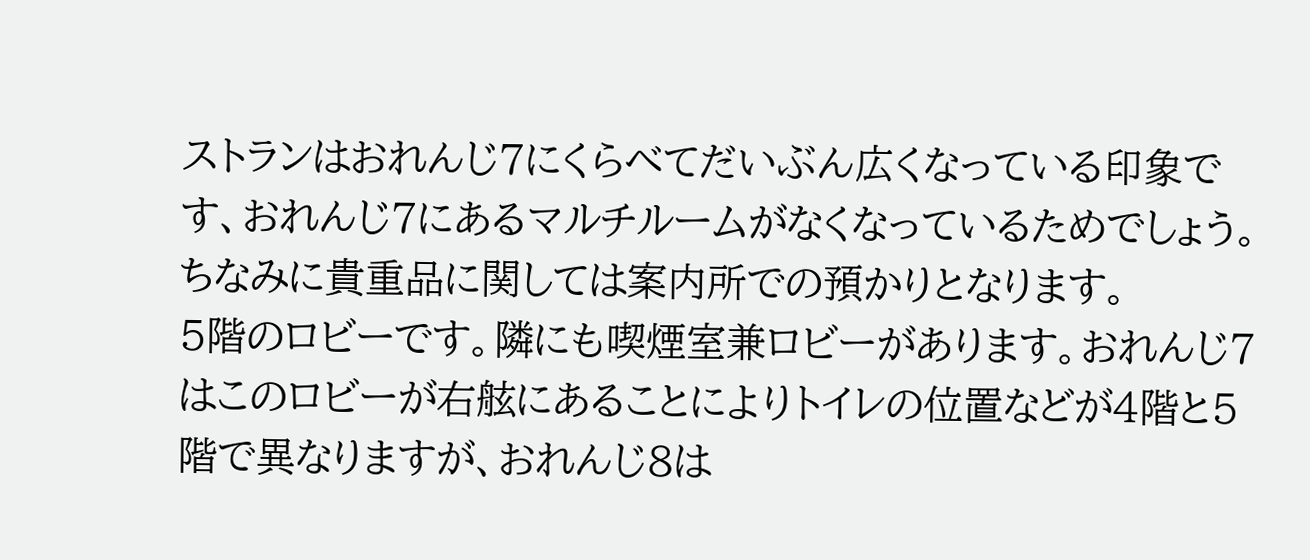ストランはおれんじ7にくらべてだいぶん広くなっている印象です、おれんじ7にあるマルチルームがなくなっているためでしょう。ちなみに貴重品に関しては案内所での預かりとなります。
5階のロビーです。隣にも喫煙室兼ロビーがあります。おれんじ7はこのロビーが右舷にあることによりトイレの位置などが4階と5階で異なりますが、おれんじ8は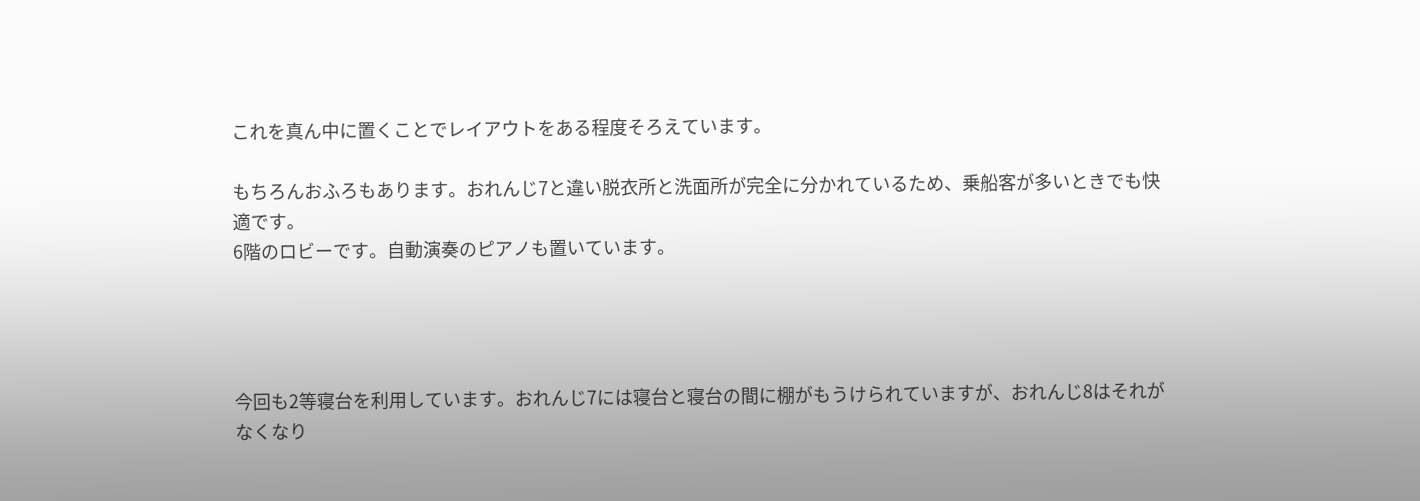これを真ん中に置くことでレイアウトをある程度そろえています。

もちろんおふろもあります。おれんじ7と違い脱衣所と洗面所が完全に分かれているため、乗船客が多いときでも快適です。
6階のロビーです。自動演奏のピアノも置いています。




今回も2等寝台を利用しています。おれんじ7には寝台と寝台の間に棚がもうけられていますが、おれんじ8はそれがなくなり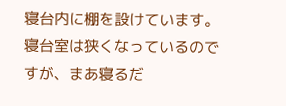寝台内に棚を設けています。寝台室は狭くなっているのですが、まあ寝るだ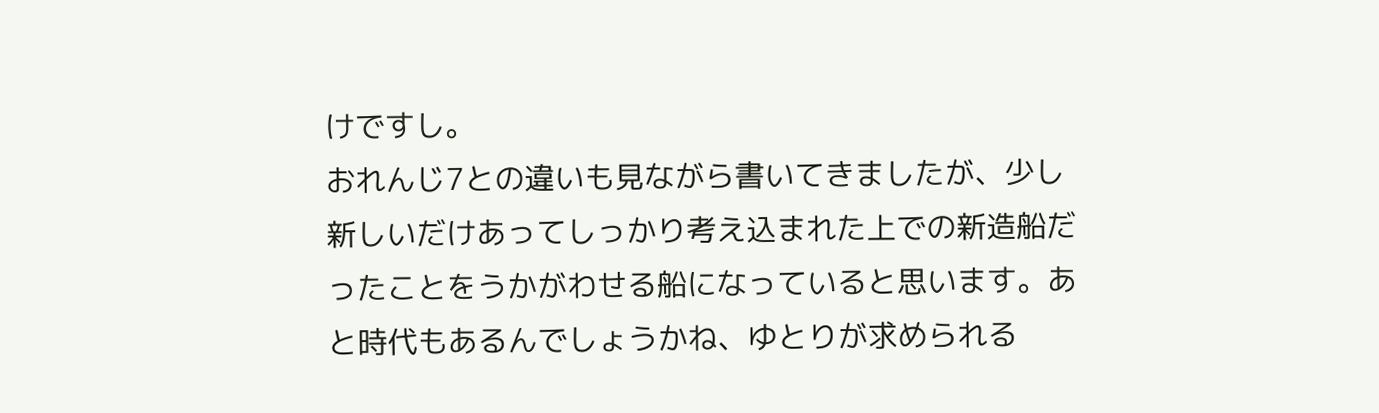けですし。
おれんじ7との違いも見ながら書いてきましたが、少し新しいだけあってしっかり考え込まれた上での新造船だったことをうかがわせる船になっていると思います。あと時代もあるんでしょうかね、ゆとりが求められる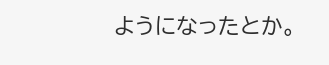ようになったとか。